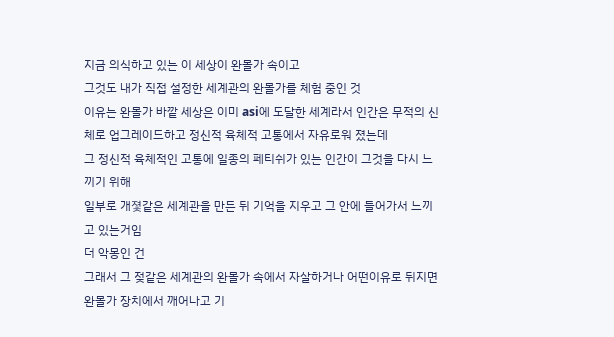지금 의식하고 있는 이 세상이 완몰가 속이고
그것도 내가 직접 설정한 세계관의 완몰가를 체험 중인 것
이유는 완몰가 바깥 세상은 이미 asi에 도달한 세계라서 인간은 무적의 신체로 업그레이드하고 정신적 육체적 고통에서 자유로워 졌는데
그 정신적 육체적인 고통에 일종의 페티쉬가 있는 인간이 그것을 다시 느끼기 위해
일부로 개졏같은 세계관을 만든 뒤 기억을 지우고 그 안에 들어가서 느끼고 있는거임
더 악몽인 건
그래서 그 젖같은 세계관의 완몰가 속에서 자살하거나 어떤이유로 뒤지면 완몰가 장치에서 깨어나고 기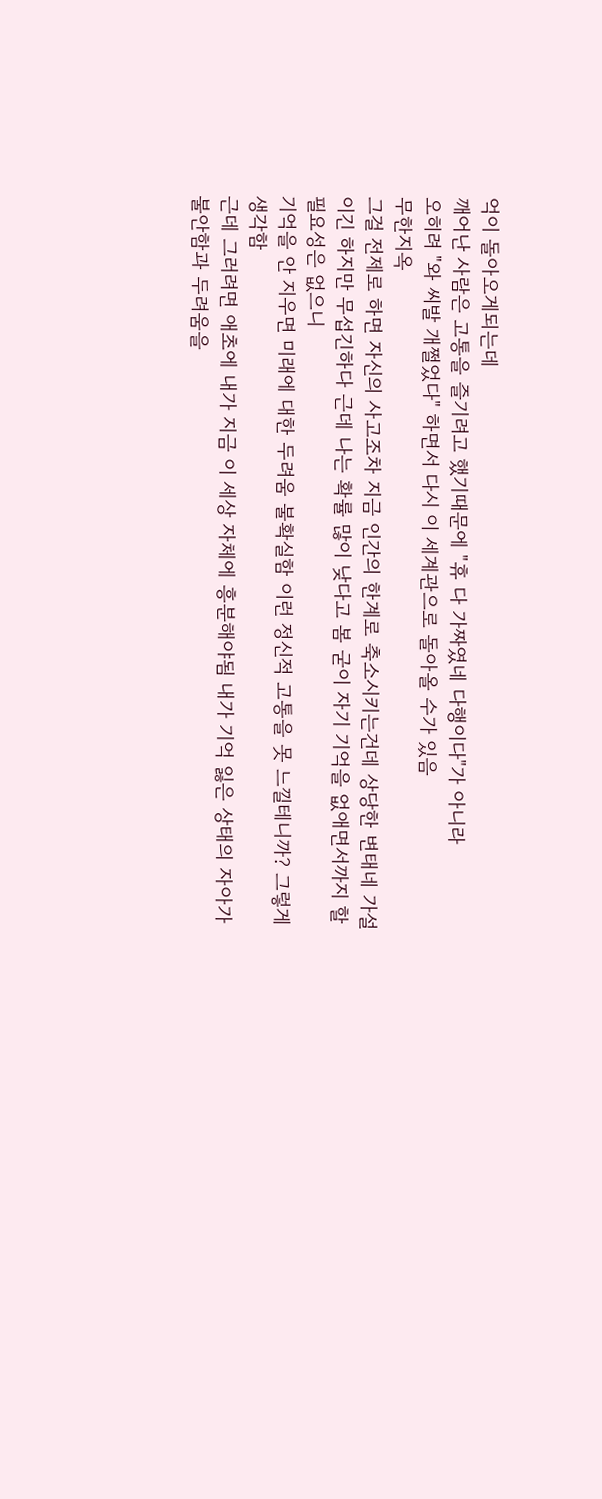억이 돌아오게되는데
깨어난 사람은 고통을 즐기려고 했기때문에 "휴 다 가짜였네 다행이다"가 아니라
오히려 "와 씨발 개쩔었다" 하면서 다시 이 세계관으로 돌아올 수가 있음
무한지옥
그걸 전제로 하면 자신의 사고조차 지금 인간의 한계로 축소시키는건데 상당한 변태네 가설이긴 하지만 무섭긴하다 근데 나는 확률 많이 낮다고 봄 굳이 자기 기억을 없애면서까지 할 필요성은 없으니
기억을 안 지우면 미래에 대한 두려움 불확실함 이런 정신적 고통을 못 느낄테니까? 그렇게 생각함
근데 그러려면 애초에 내가 지금 이 세상 자체에 흥분해야됨 내가 기억 잃은 상태의 자아가 불안함과 두려움을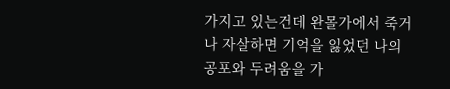가지고 있는건데 완몰가에서 죽거나 자살하면 기억을 잃었던 나의 공포와 두려움을 가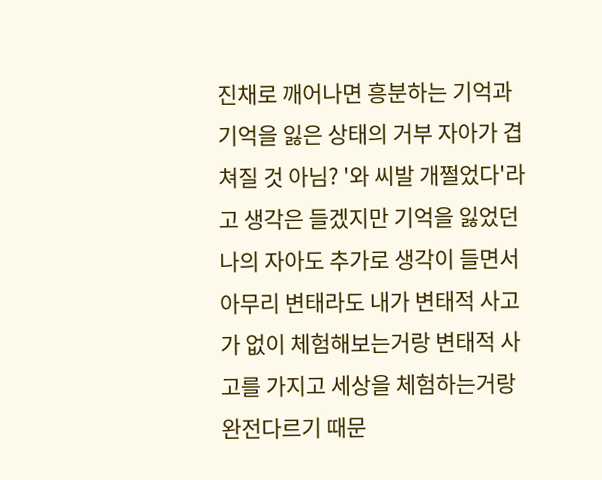진채로 깨어나면 흥분하는 기억과 기억을 잃은 상태의 거부 자아가 겹쳐질 것 아님? '와 씨발 개쩔었다'라고 생각은 들겠지만 기억을 잃었던 나의 자아도 추가로 생각이 들면서 아무리 변태라도 내가 변태적 사고가 없이 체험해보는거랑 변태적 사고를 가지고 세상을 체험하는거랑 완전다르기 때문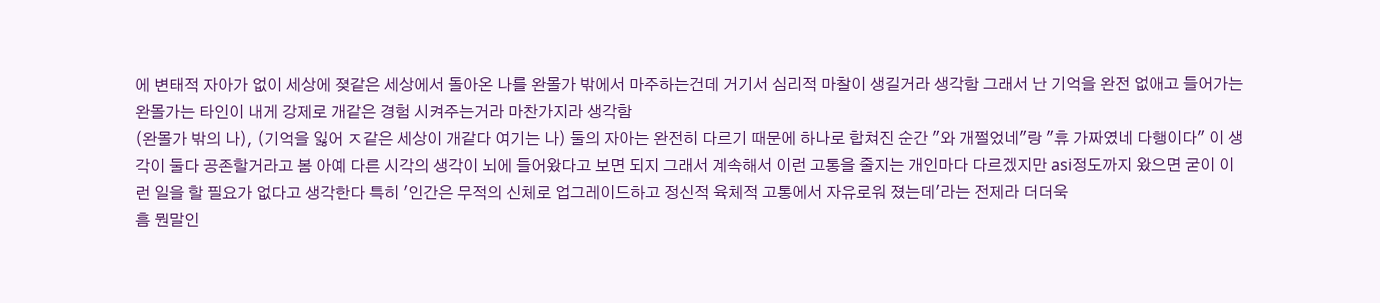에 변태적 자아가 없이 세상에 졎같은 세상에서 돌아온 나를 완몰가 밖에서 마주하는건데 거기서 심리적 마찰이 생길거라 생각함 그래서 난 기억을 완전 없애고 들어가는 완몰가는 타인이 내게 강제로 개같은 경험 시켜주는거라 마찬가지라 생각함
(완몰가 밖의 나), (기억을 잃어 ㅈ같은 세상이 개같다 여기는 나) 둘의 자아는 완전히 다르기 때문에 하나로 합쳐진 순간 "와 개쩔었네"랑 "휴 가짜였네 다행이다" 이 생각이 둘다 공존할거라고 봄 아예 다른 시각의 생각이 뇌에 들어왔다고 보면 되지 그래서 계속해서 이런 고통을 줄지는 개인마다 다르겠지만 asi정도까지 왔으면 굳이 이런 일을 할 필요가 없다고 생각한다 특히 '인간은 무적의 신체로 업그레이드하고 정신적 육체적 고통에서 자유로워 졌는데'라는 전제라 더더욱
흠 뭔말인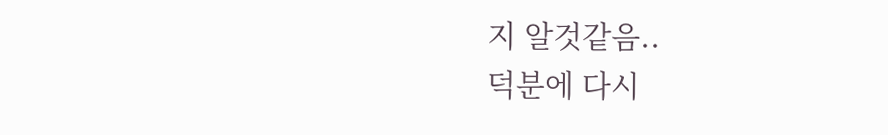지 알것같음..
덕분에 다시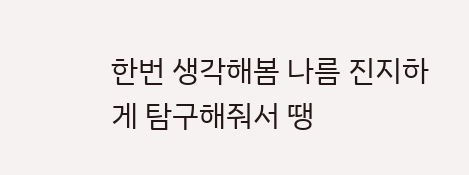한번 생각해봄 나름 진지하게 탐구해줘서 땡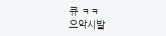큐 ㅋㅋ
으악시발